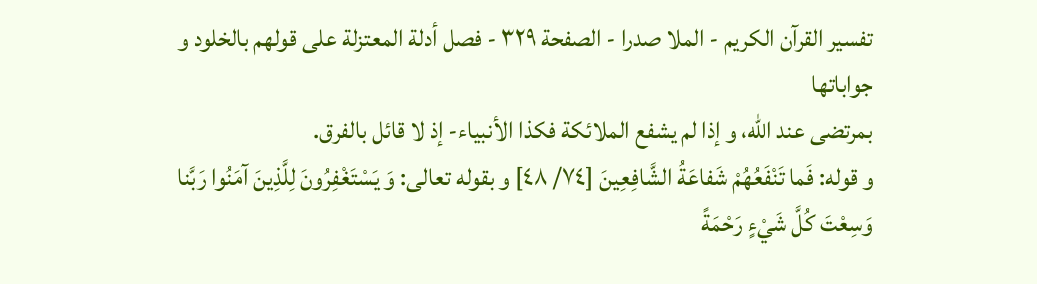تفسیر القرآن الکریم - الملا صدرا - الصفحة ٣٢٩ - فصل أدلة المعتزلة على قولهم بالخلود و جواباتها
بمرتضى عند اللّه، و إذا لم يشفع الملائكة فكذا الأنبياء- إذ لا قائل بالفرق.
و قوله: فَما تَنْفَعُهُمْ شَفاعَةُ الشَّافِعِينَ [٧٤/ ٤٨] و بقوله تعالى: وَ يَسْتَغْفِرُونَ لِلَّذِينَ آمَنُوا رَبَّنا وَسِعْتَ كُلَّ شَيْءٍ رَحْمَةً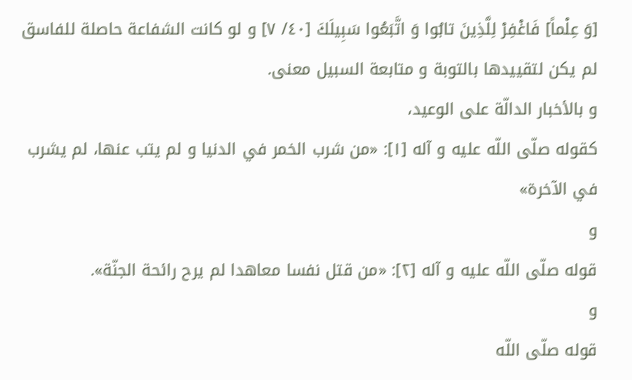[وَ عِلْماً] فَاغْفِرْ لِلَّذِينَ تابُوا وَ اتَّبَعُوا سَبِيلَكَ [٤٠/ ٧] و لو كانت الشفاعة حاصلة للفاسق لم يكن لتقييدها بالتوبة و متابعة السبيل معنى.
و بالأخبار الدالّة على الوعيد،
كقوله صلّى اللّه عليه و آله [١]: «من شرب الخمر في الدنيا و لم يتب عنها، لم يشرب في الآخرة»
و
قوله صلّى اللّه عليه و آله [٢]: «من قتل نفسا معاهدا لم يرح رائحة الجنّة».
و
قوله صلّى اللّه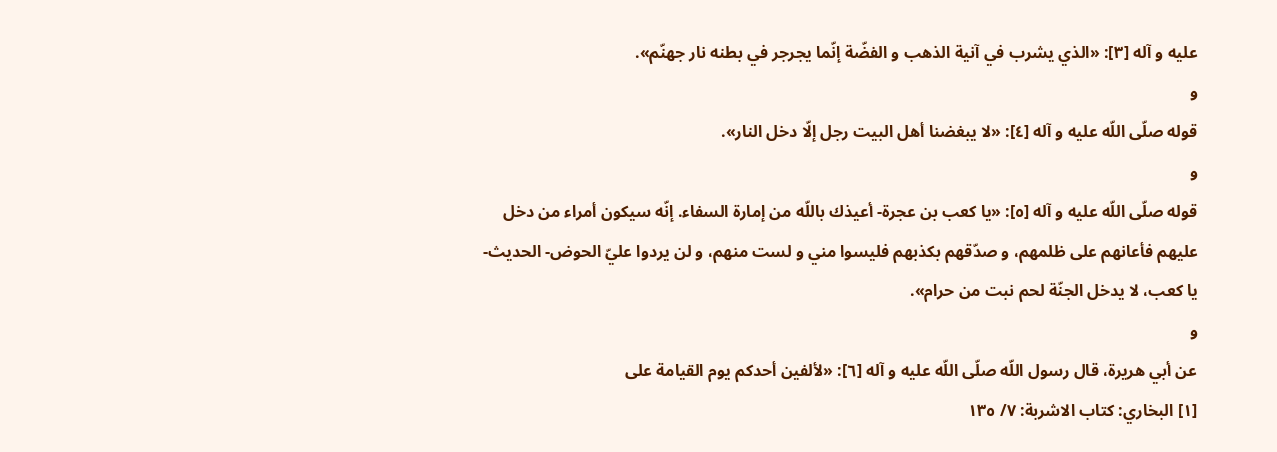عليه و آله [٣]: «الذي يشرب في آنية الذهب و الفضّة إنّما يجرجر في بطنه نار جهنّم».
و
قوله صلّى اللّه عليه و آله [٤]: «لا يبغضنا أهل البيت رجل إلّا دخل النار».
و
قوله صلّى اللّه عليه و آله [٥]: «يا كعب بن عجرة- أعيذك باللّه من إمارة السفاء. إنّه سيكون أمراء من دخل عليهم فأعانهم على ظلمهم، و صدّقهم بكذبهم فليسوا مني و لست منهم، و لن يردوا عليّ الحوض- الحديث- يا كعب، لا يدخل الجنّة لحم نبت من حرام».
و
عن أبي هريرة، قال رسول اللّه صلّى اللّه عليه و آله [٦]: «لألفين أحدكم يوم القيامة على
[١] البخاري: كتاب الاشربة: ٧/ ١٣٥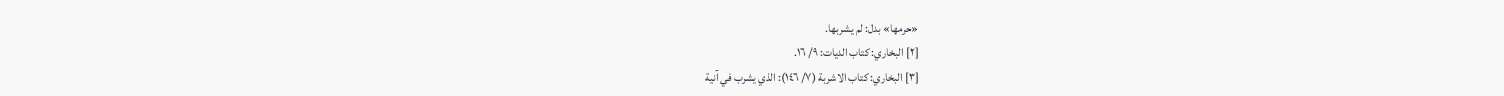«حرمها» بدل: لم يشربها.
[٢] البخاري: كتاب الديات: ٩/ ١٦.
[٣] البخاري: كتاب الاشربة (٧/ ١٤٦): الذي يشرب في آنية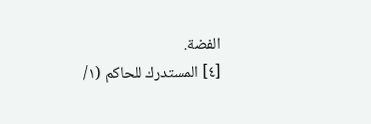الفضة.
[٤] المستدرك للحاكم (١/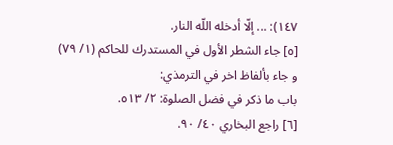١٤٧): ... إلّا أدخله اللّه النار.
[٥] جاء الشطر الأول في المستدرك للحاكم (١/ ٧٩) و جاء بألفاظ اخر في الترمذي:
باب ما ذكر في فضل الصلوة: ٢/ ٥١٣.
[٦] راجع البخاري ٤٠/ ٩٠.